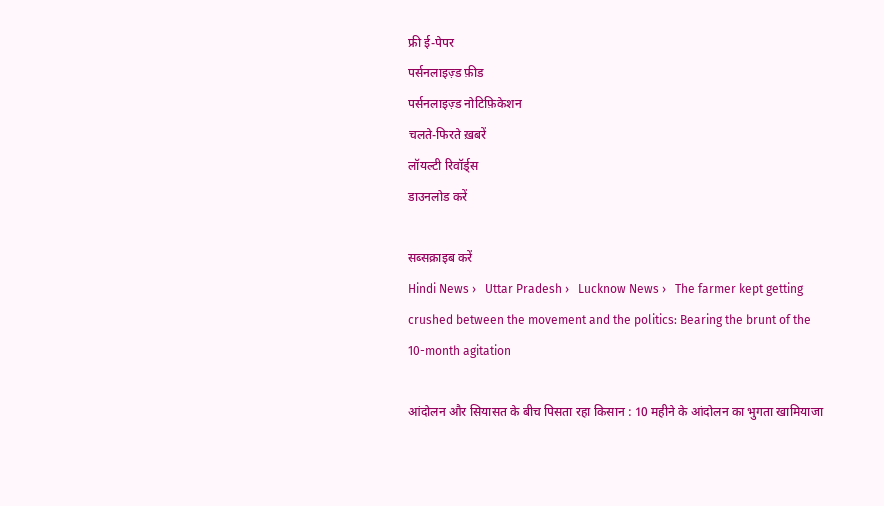फ्री ई-पेपर
पर्सनलाइज़्ड फ़ीड
पर्सनलाइज़्ड नोटिफ़िकेशन
चलते-फिरते ख़बरें
लॉयल्टी रिवॉर्ड्स
डाउनलोड करें

सब्सक्राइब करें
Hindi News ›   Uttar Pradesh ›   Lucknow News ›   The farmer kept getting crushed between the movement and the politics: Bearing the brunt of the 10-month agitation

आंदोलन और सियासत के बीच पिसता रहा किसान : 10 महीने के आंदोलन का भुगता खामियाजा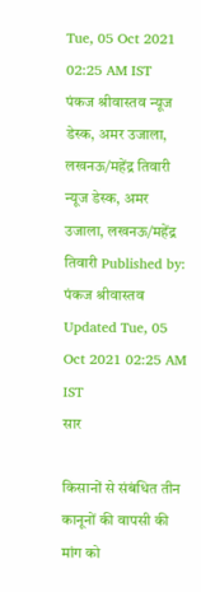Tue, 05 Oct 2021 02:25 AM IST
पंकज श्रीवास्‍तव न्यूज डेस्क, अमर उजाला, लखनऊ/महेंद्र तिवारी
न्यूज डेस्क, अमर उजाला, लखनऊ/महेंद्र तिवारी Published by: पंकज श्रीवास्‍तव Updated Tue, 05 Oct 2021 02:25 AM IST
सार

किसानों से संबंधित तीन कानूनों की वापसी की मांग को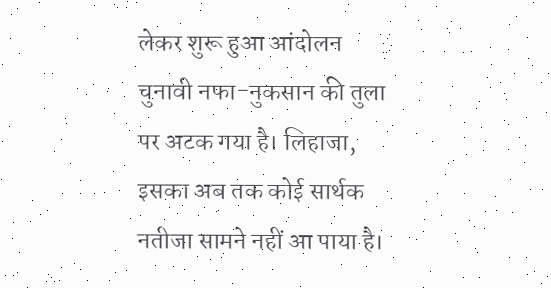लेकर शुरू हुआ आंदोलन चुनावी नफा-नुकसान की तुला पर अटक गया है। लिहाजा, इसका अब तक कोई सार्थक नतीजा सामने नहीं आ पाया है।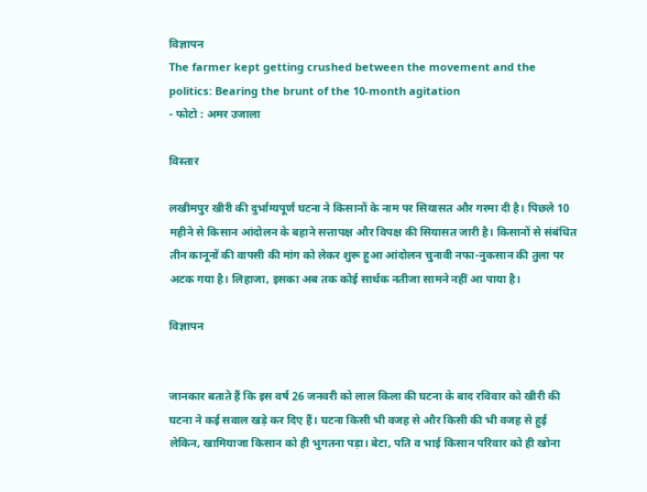विज्ञापन
The farmer kept getting crushed between the movement and the politics: Bearing the brunt of the 10-month agitation
- फोटो : अमर उजाला

विस्तार

लखीमपुर खीरी की दुर्भाग्यपूर्ण घटना ने किसानों के नाम पर सियासत और गरमा दी है। पिछले 10 महीने से किसान आंदोलन के बहाने सत्तापक्ष और विपक्ष की सियासत जारी है। किसानों से संबंधित तीन कानूनों की वापसी की मांग को लेकर शुरू हुआ आंदोलन चुनावी नफा-नुकसान की तुला पर अटक गया है। लिहाजा, इसका अब तक कोई सार्थक नतीजा सामने नहीं आ पाया है।

विज्ञापन


जानकार बताते हैं कि इस वर्ष 26 जनवरी को लाल किला की घटना के बाद रविवार को खीरी की घटना ने कई सवाल खड़े कर दिए हैं। घटना किसी भी वजह से और किसी की भी वजह से हुई लेकिन, खामियाजा किसान को ही भुगतना पड़ा। बेटा, पति व भाई किसान परिवार को ही खोना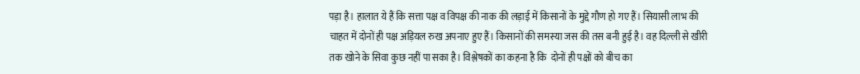पड़ा है। हालात ये हैं कि सत्ता पक्ष व विपक्ष की नाक की लड़ाई में किसानों के मुद्दे गौण हो गए हैं। सियासी लाभ की चाहत में दोनों ही पक्ष अड़ियल रुख अपनाए हुए हैं। किसानों की समस्या जस की तस बनी हुई है। वह दिल्ली से खीरी तक खोने के सिवा कुछ नहीं पा सका है। विश्लेषकों का कहना है कि  दोनों ही पक्षों को बीच का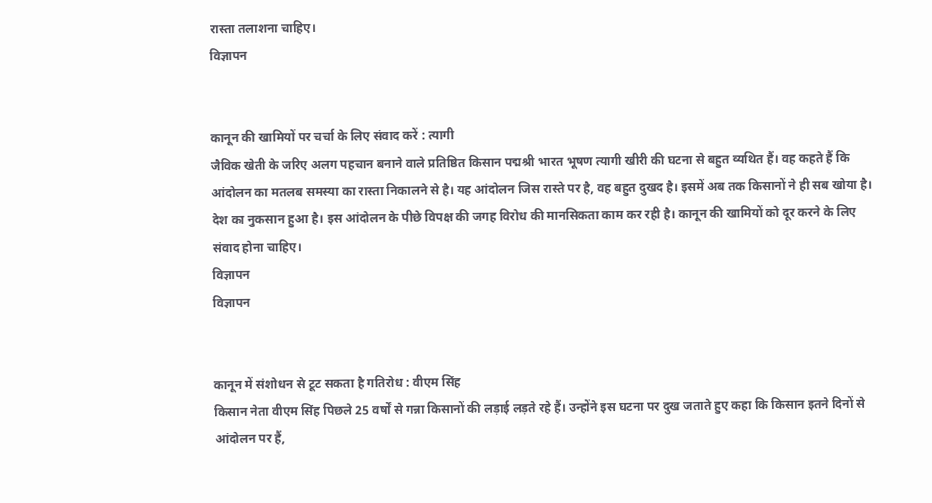रास्ता तलाशना चाहिए।
विज्ञापन


कानून की खामियों पर चर्चा के लिए संवाद करें : त्यागी
जैविक खेती के जरिए अलग पहचान बनाने वाले प्रतिष्ठित किसान पद्मश्री भारत भूषण त्यागी खीरी की घटना से बहुत व्यथित हैं। वह कहते हैं कि आंदोलन का मतलब समस्या का रास्ता निकालने से है। यह आंदोलन जिस रास्ते पर है, वह बहुत दुखद है। इसमें अब तक किसानों ने ही सब खोया है। देश का नुकसान हुआ है। इस आंदोलन के पीछे विपक्ष की जगह विरोध की मानसिकता काम कर रही है। कानून की खामियों को दूर करने के लिए संवाद होना चाहिए।
विज्ञापन
विज्ञापन


कानून में संशोधन से टूट सकता है गतिरोध : वीएम सिंह
किसान नेता वीएम सिंह पिछले 25 वर्षों से गन्ना किसानों की लड़ाई लड़ते रहे हैं। उन्होंने इस घटना पर दुख जताते हुए कहा कि किसान इतने दिनों से आंदोलन पर हैं,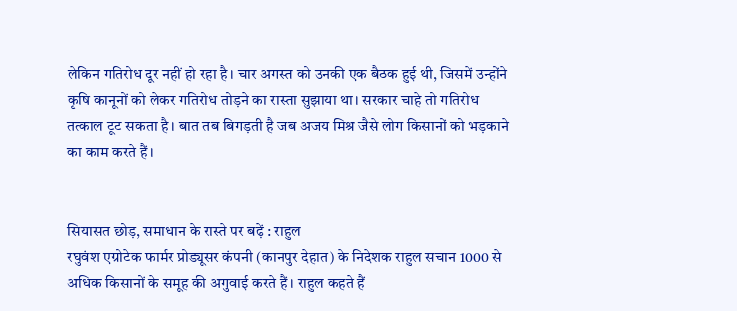लेकिन गतिरोध दूर नहीं हो रहा है। चार अगस्त को उनकी एक बैठक हुई थी, जिसमें उन्होंने कृषि कानूनों को लेकर गतिरोध तोड़ने का रास्ता सुझाया था। सरकार चाहे तो गतिरोध तत्काल टूट सकता है। बात तब बिगड़ती है जब अजय मिश्र जैसे लोग किसानों को भड़काने का काम करते हैं।


सियासत छोड़, समाधान के रास्ते पर बढ़ें : राहुल
रघुवंश एग्रोटेक फार्मर प्रोड्यूसर कंपनी (कानपुर देहात) के निदेशक राहुल सचान 1000 से अधिक किसानों के समूह की अगुवाई करते हैं। राहुल कहते हैं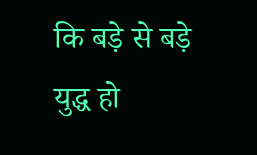कि बड़े से बड़े युद्ध हो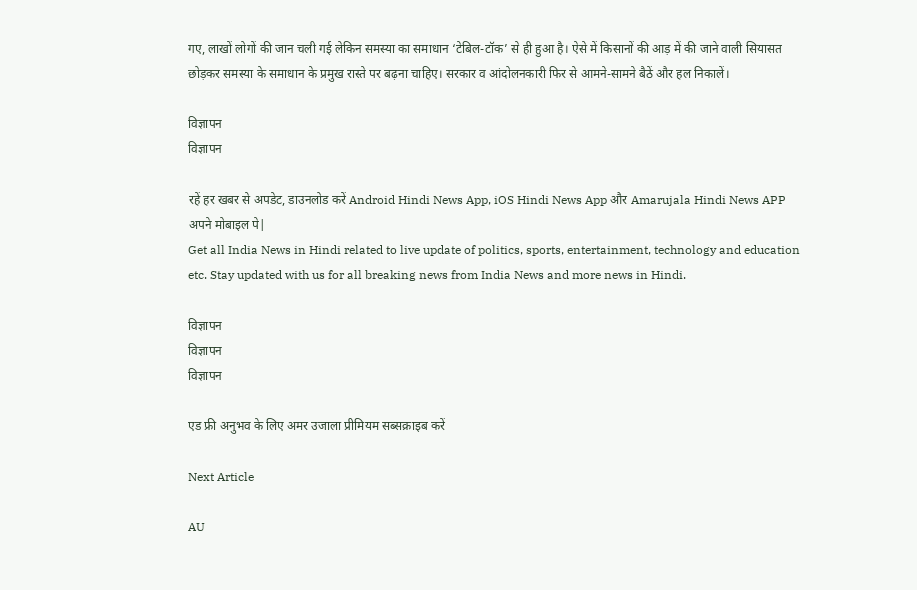गए, लाखों लोगों की जान चली गई लेकिन समस्या का समाधान ‘टेबिल-टॉक’ से ही हुआ है। ऐसे में किसानों की आड़ में की जाने वाली सियासत छोड़कर समस्या के समाधान के प्रमुख रास्ते पर बढ़ना चाहिए। सरकार व आंदोलनकारी फिर से आमने-सामने बैठें और हल निकालें।

विज्ञापन
विज्ञापन

रहें हर खबर से अपडेट, डाउनलोड करें Android Hindi News App, iOS Hindi News App और Amarujala Hindi News APP अपने मोबाइल पे|
Get all India News in Hindi related to live update of politics, sports, entertainment, technology and education etc. Stay updated with us for all breaking news from India News and more news in Hindi.

विज्ञापन
विज्ञापन
विज्ञापन

एड फ्री अनुभव के लिए अमर उजाला प्रीमियम सब्सक्राइब करें

Next Article

AU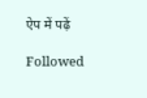ऐप में पढ़ें

Followed